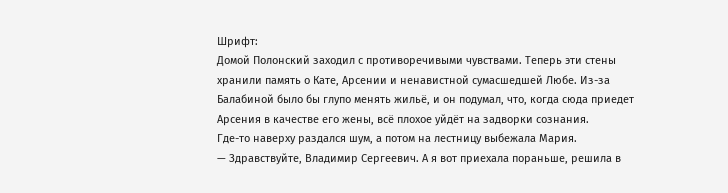Шрифт:
Домой Полонский заходил с противоречивыми чувствами. Теперь эти стены хранили память о Кате, Арсении и ненавистной сумасшедшей Любе. Из-за Балабиной было бы глупо менять жильё, и он подумал, что, когда сюда приедет Арсения в качестве его жены, всё плохое уйдёт на задворки сознания.
Где-то наверху раздался шум, а потом на лестницу выбежала Мария.
— Здравствуйте, Владимир Сергеевич. А я вот приехала пораньше, решила в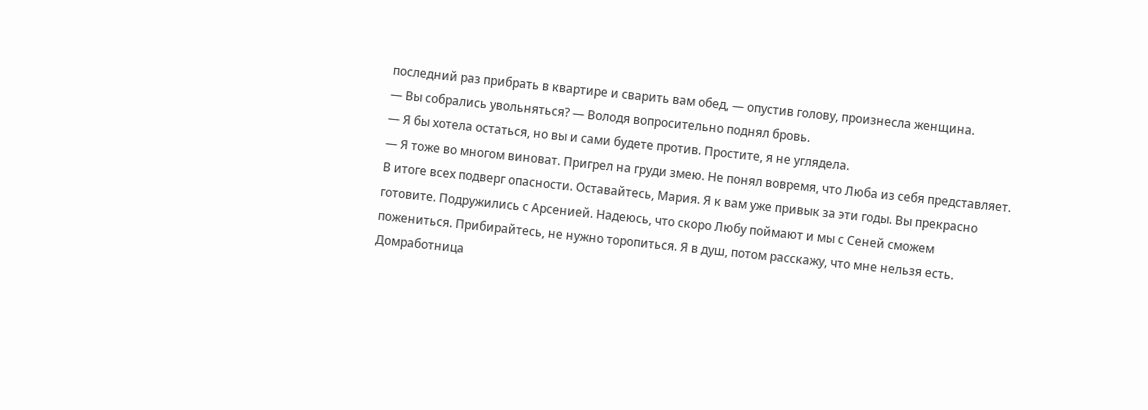последний раз прибрать в квартире и сварить вам обед, — опустив голову, произнесла женщина.
— Вы собрались увольняться? — Володя вопросительно поднял бровь.
— Я бы хотела остаться, но вы и сами будете против. Простите, я не углядела.
— Я тоже во многом виноват. Пригрел на груди змею. Не понял вовремя, что Люба из себя представляет. В итоге всех подверг опасности. Оставайтесь, Мария. Я к вам уже привык за эти годы. Вы прекрасно готовите. Подружились с Арсенией. Надеюсь, что скоро Любу поймают и мы с Сеней сможем пожениться. Прибирайтесь, не нужно торопиться. Я в душ, потом расскажу, что мне нельзя есть.
Домработница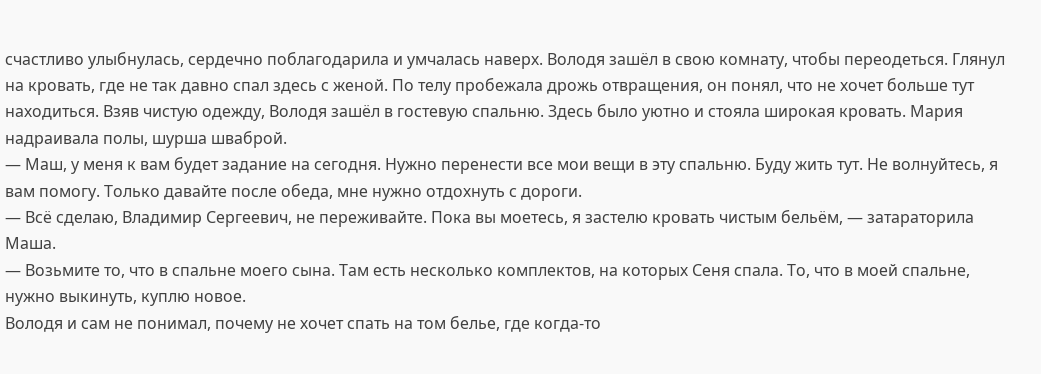счастливо улыбнулась, сердечно поблагодарила и умчалась наверх. Володя зашёл в свою комнату, чтобы переодеться. Глянул на кровать, где не так давно спал здесь с женой. По телу пробежала дрожь отвращения, он понял, что не хочет больше тут находиться. Взяв чистую одежду, Володя зашёл в гостевую спальню. Здесь было уютно и стояла широкая кровать. Мария надраивала полы, шурша шваброй.
— Маш, у меня к вам будет задание на сегодня. Нужно перенести все мои вещи в эту спальню. Буду жить тут. Не волнуйтесь, я вам помогу. Только давайте после обеда, мне нужно отдохнуть с дороги.
— Всё сделаю, Владимир Сергеевич, не переживайте. Пока вы моетесь, я застелю кровать чистым бельём, — затараторила Маша.
— Возьмите то, что в спальне моего сына. Там есть несколько комплектов, на которых Сеня спала. То, что в моей спальне, нужно выкинуть, куплю новое.
Володя и сам не понимал, почему не хочет спать на том белье, где когда-то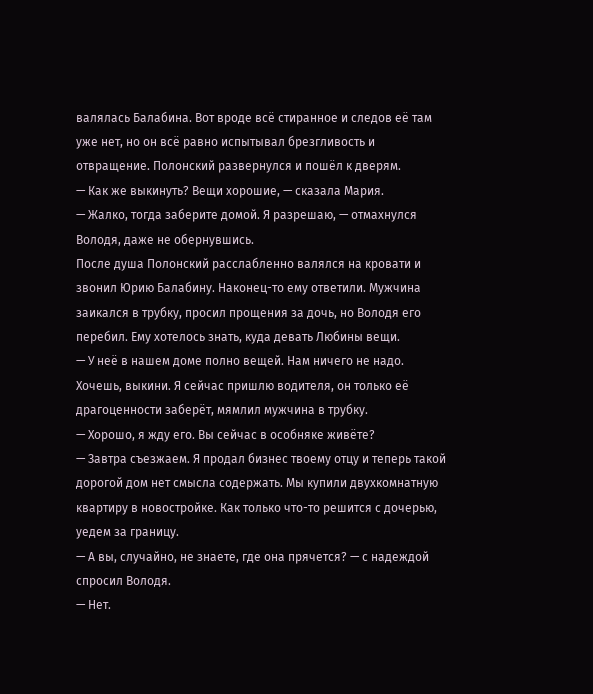валялась Балабина. Вот вроде всё стиранное и следов её там уже нет, но он всё равно испытывал брезгливость и отвращение. Полонский развернулся и пошёл к дверям.
— Как же выкинуть? Вещи хорошие, — сказала Мария.
— Жалко, тогда заберите домой. Я разрешаю, — отмахнулся Володя, даже не обернувшись.
После душа Полонский расслабленно валялся на кровати и звонил Юрию Балабину. Наконец-то ему ответили. Мужчина заикался в трубку, просил прощения за дочь, но Володя его перебил. Ему хотелось знать, куда девать Любины вещи.
— У неё в нашем доме полно вещей. Нам ничего не надо. Хочешь, выкини. Я сейчас пришлю водителя, он только её драгоценности заберёт, мямлил мужчина в трубку.
— Хорошо, я жду его. Вы сейчас в особняке живёте?
— Завтра съезжаем. Я продал бизнес твоему отцу и теперь такой дорогой дом нет смысла содержать. Мы купили двухкомнатную квартиру в новостройке. Как только что-то решится с дочерью, уедем за границу.
— А вы, случайно, не знаете, где она прячется? — с надеждой спросил Володя.
— Нет.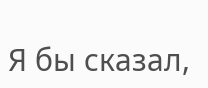Я бы сказал,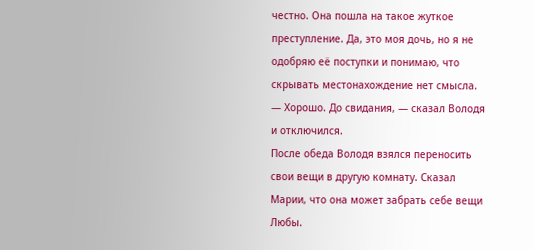честно. Она пошла на такое жуткое преступление. Да, это моя дочь, но я не одобряю её поступки и понимаю, что скрывать местонахождение нет смысла.
— Хорошо. До свидания, — сказал Володя и отключился.
После обеда Володя взялся переносить свои вещи в другую комнату. Сказал Марии, что она может забрать себе вещи Любы.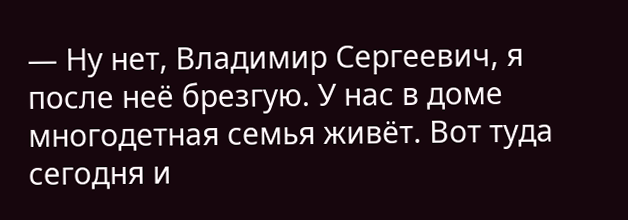— Ну нет, Владимир Сергеевич, я после неё брезгую. У нас в доме многодетная семья живёт. Вот туда сегодня и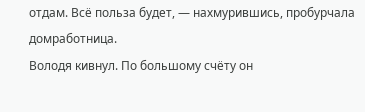отдам. Всё польза будет, — нахмурившись, пробурчала домработница.
Володя кивнул. По большому счёту он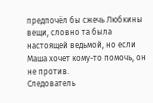предпочёл бы сжечь Любкины вещи, словно та была настоящей ведьмой, но если Маша хочет кому-то помочь, он не против.
Следователь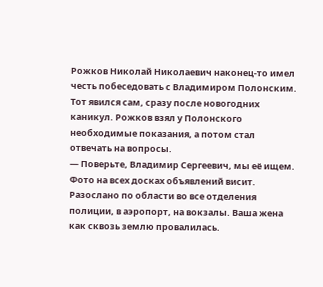Рожков Николай Николаевич наконец-то имел честь побеседовать с Владимиром Полонским. Тот явился сам, сразу после новогодних каникул. Рожков взял у Полонского необходимые показания, а потом стал отвечать на вопросы.
— Поверьте, Владимир Сергеевич, мы её ищем. Фото на всех досках объявлений висит. Разослано по области во все отделения полиции, в аэропорт, на вокзалы. Ваша жена как сквозь землю провалилась.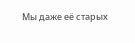Мы даже её старых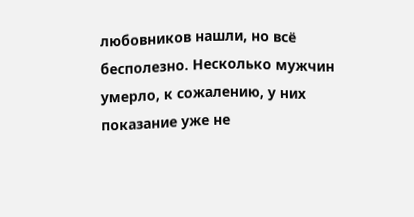любовников нашли, но всё бесполезно. Несколько мужчин умерло, к сожалению, у них показание уже не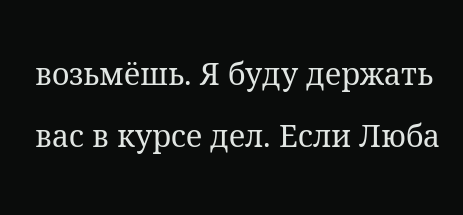возьмёшь. Я буду держать вас в курсе дел. Если Люба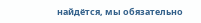найдётся, мы обязательно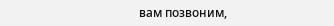вам позвоним,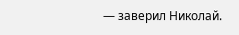— заверил Николай.